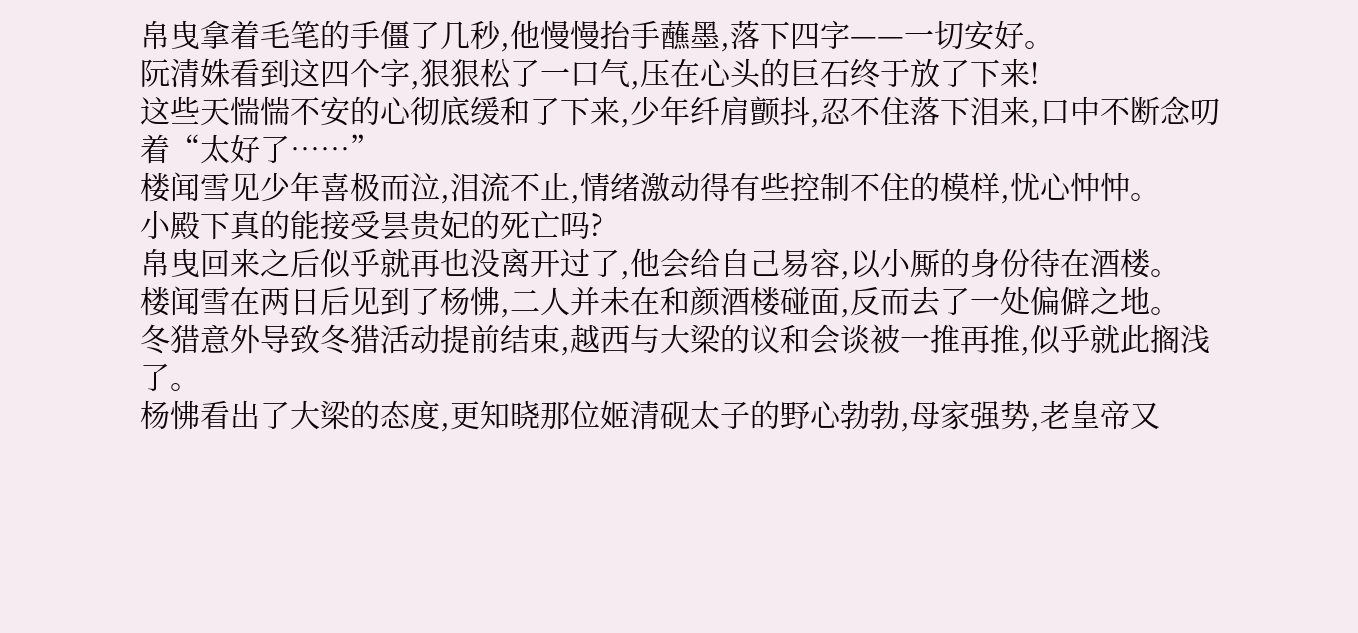帛曳拿着毛笔的手僵了几秒,他慢慢抬手蘸墨,落下四字——一切安好。
阮清姝看到这四个字,狠狠松了一口气,压在心头的巨石终于放了下来!
这些天惴惴不安的心彻底缓和了下来,少年纤肩颤抖,忍不住落下泪来,口中不断念叨着“太好了……”
楼闻雪见少年喜极而泣,泪流不止,情绪激动得有些控制不住的模样,忧心忡忡。
小殿下真的能接受昙贵妃的死亡吗?
帛曳回来之后似乎就再也没离开过了,他会给自己易容,以小厮的身份待在酒楼。
楼闻雪在两日后见到了杨怫,二人并未在和颜酒楼碰面,反而去了一处偏僻之地。
冬猎意外导致冬猎活动提前结束,越西与大梁的议和会谈被一推再推,似乎就此搁浅了。
杨怫看出了大梁的态度,更知晓那位姬清砚太子的野心勃勃,母家强势,老皇帝又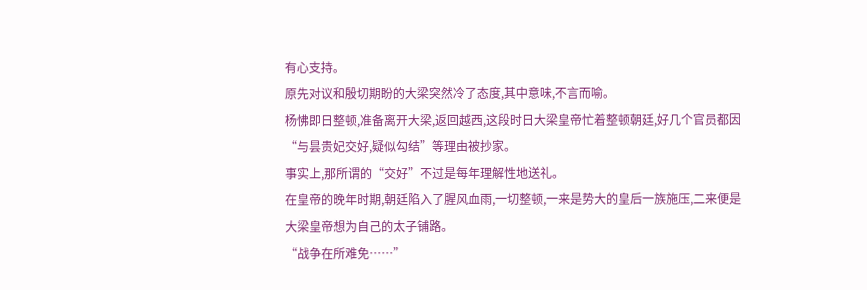有心支持。
原先对议和殷切期盼的大梁突然冷了态度,其中意味,不言而喻。
杨怫即日整顿,准备离开大梁,返回越西,这段时日大梁皇帝忙着整顿朝廷,好几个官员都因“与昙贵妃交好,疑似勾结”等理由被抄家。
事实上,那所谓的“交好”不过是每年理解性地送礼。
在皇帝的晚年时期,朝廷陷入了腥风血雨,一切整顿,一来是势大的皇后一族施压,二来便是大梁皇帝想为自己的太子铺路。
“战争在所难免……”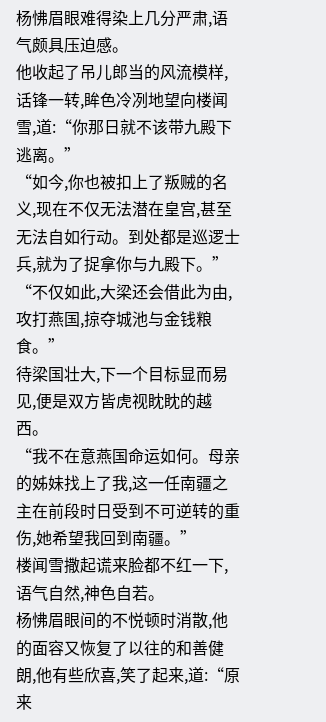杨怫眉眼难得染上几分严肃,语气颇具压迫感。
他收起了吊儿郎当的风流模样,话锋一转,眸色冷冽地望向楼闻雪,道:“你那日就不该带九殿下逃离。”
“如今,你也被扣上了叛贼的名义,现在不仅无法潜在皇宫,甚至无法自如行动。到处都是巡逻士兵,就为了捉拿你与九殿下。”
“不仅如此,大梁还会借此为由,攻打燕国,掠夺城池与金钱粮食。”
待梁国壮大,下一个目标显而易见,便是双方皆虎视眈眈的越西。
“我不在意燕国命运如何。母亲的姊妹找上了我,这一任南疆之主在前段时日受到不可逆转的重伤,她希望我回到南疆。”
楼闻雪撒起谎来脸都不红一下,语气自然,神色自若。
杨怫眉眼间的不悦顿时消散,他的面容又恢复了以往的和善健朗,他有些欣喜,笑了起来,道:“原来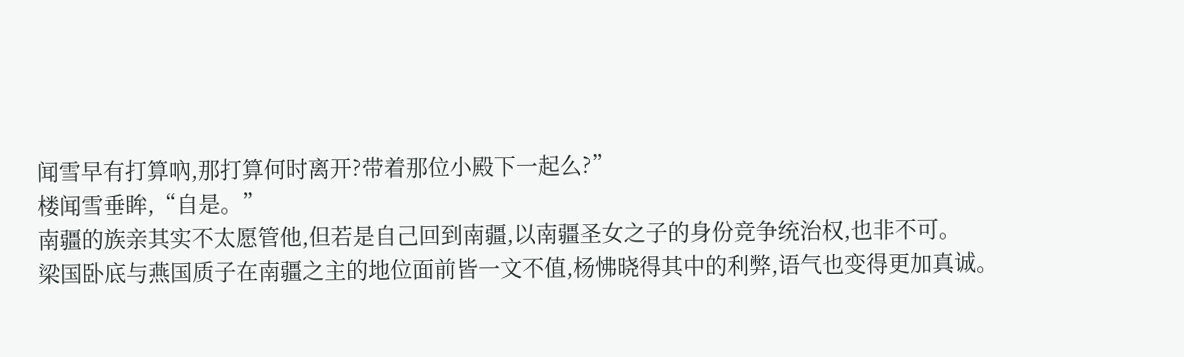闻雪早有打算吶,那打算何时离开?带着那位小殿下一起么?”
楼闻雪垂眸,“自是。”
南疆的族亲其实不太愿管他,但若是自己回到南疆,以南疆圣女之子的身份竞争统治权,也非不可。
梁国卧底与燕国质子在南疆之主的地位面前皆一文不值,杨怫晓得其中的利弊,语气也变得更加真诚。